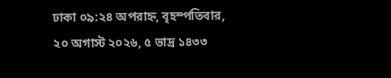ঢাকা ০৯:২৪ অপরাহ্ন, বৃহস্পতিবার, ২০ অগাস্ট ২০২৬, ৫ ভাদ্র ১৪৩৩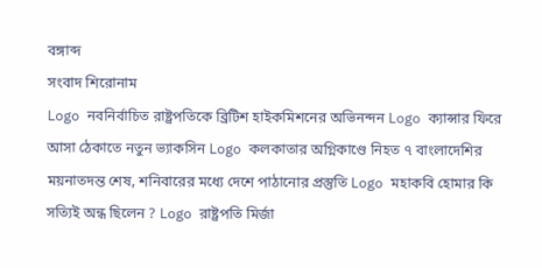বঙ্গাব্দ
সংবাদ শিরোনাম
Logo নবনির্বাচিত রাষ্ট্রপতিকে ব্রিটিশ হাইকমিশনের অভিনন্দন Logo ক্যান্সার ফিরে আসা ঠেকাতে নতুন ভ্যাকসিন Logo কলকাতার অগ্নিকাণ্ডে নিহত ৭ বাংলাদেশির ময়নাতদন্ত শেষ, শনিবারের মধ্যে দেশে পাঠানোর প্রস্তুতি Logo মহাকবি হোমার কি সত্যিই অন্ধ ছিলেন ? Logo রাষ্ট্রপতি মির্জা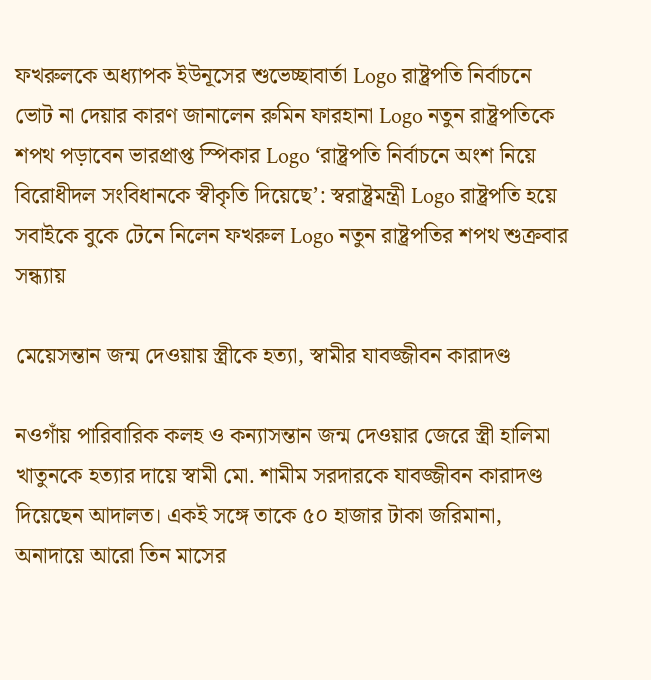ফখরুলকে অধ্যাপক ইউনূসের শুভেচ্ছাবার্তা Logo রাষ্ট্রপতি নির্বাচনে ভোট না দেয়ার কারণ জানালেন রুমিন ফারহানা Logo নতুন রাষ্ট্রপতিকে শপথ পড়াবেন ভারপ্রাপ্ত স্পিকার Logo ‘রাষ্ট্রপতি নির্বাচনে অংশ নিয়ে বিরোধীদল সংবিধানকে স্বীকৃতি দিয়েছে’: স্বরাষ্ট্রমন্ত্রী Logo রাষ্ট্রপতি হয়ে সবাইকে বুকে টেনে নিলেন ফখরুল Logo নতুন রাষ্ট্রপতির শপথ শুক্রবার সন্ধ্যায়

মেয়েসন্তান জন্ম দেওয়ায় স্ত্রীকে হত্যা, স্বামীর যাবজ্জীবন কারাদণ্ড

নওগাঁয় পারিবারিক কলহ ও কন্যাসন্তান জন্ম দেওয়ার জেরে স্ত্রী হালিমা খাতুনকে হত্যার দায়ে স্বামী মো. শামীম সরদারকে যাবজ্জীবন কারাদণ্ড দিয়েছেন আদালত। একই সঙ্গে তাকে ৫০ হাজার টাকা জরিমানা, অনাদায়ে আরো তিন মাসের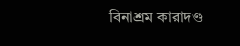বিনাশ্রম কারাদণ্ড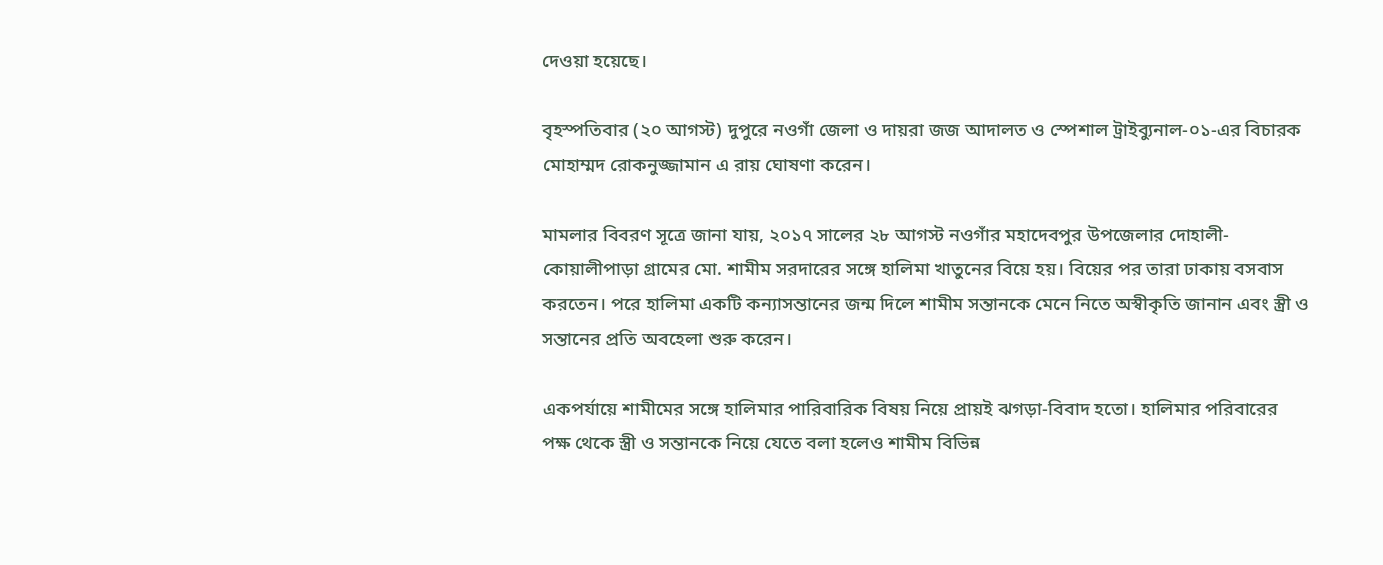দেওয়া হয়েছে।

বৃহস্পতিবার (২০ আগস্ট) দুপুরে নওগাঁ জেলা ও দায়রা জজ আদালত ও স্পেশাল ট্রাইব্যুনাল-০১-এর বিচারক মোহাম্মদ রোকনুজ্জামান এ রায় ঘোষণা করেন।

মামলার বিবরণ সূত্রে জানা যায়, ২০১৭ সালের ২৮ আগস্ট নওগাঁর মহাদেবপুর উপজেলার দোহালী-কোয়ালীপাড়া গ্রামের মো. শামীম সরদারের সঙ্গে হালিমা খাতুনের বিয়ে হয়। বিয়ের পর তারা ঢাকায় বসবাস করতেন। পরে হালিমা একটি কন্যাসন্তানের জন্ম দিলে শামীম সন্তানকে মেনে নিতে অস্বীকৃতি জানান এবং স্ত্রী ও সন্তানের প্রতি অবহেলা শুরু করেন।

একপর্যায়ে শামীমের সঙ্গে হালিমার পারিবারিক বিষয় নিয়ে প্রায়ই ঝগড়া-বিবাদ হতো। হালিমার পরিবারের পক্ষ থেকে স্ত্রী ও সন্তানকে নিয়ে যেতে বলা হলেও শামীম বিভিন্ন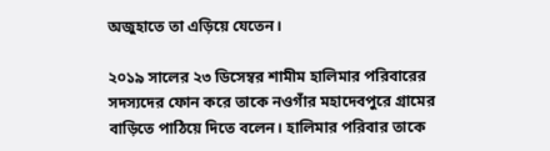অজুহাতে তা এড়িয়ে যেতেন।

২০১৯ সালের ২৩ ডিসেম্বর শামীম হালিমার পরিবারের সদস্যদের ফোন করে তাকে নওগাঁর মহাদেবপুরে গ্রামের বাড়িতে পাঠিয়ে দিতে বলেন। হালিমার পরিবার তাকে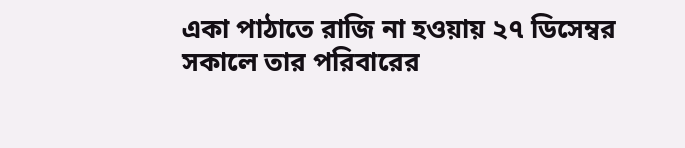একা পাঠাতে রাজি না হওয়ায় ২৭ ডিসেম্বর সকালে তার পরিবারের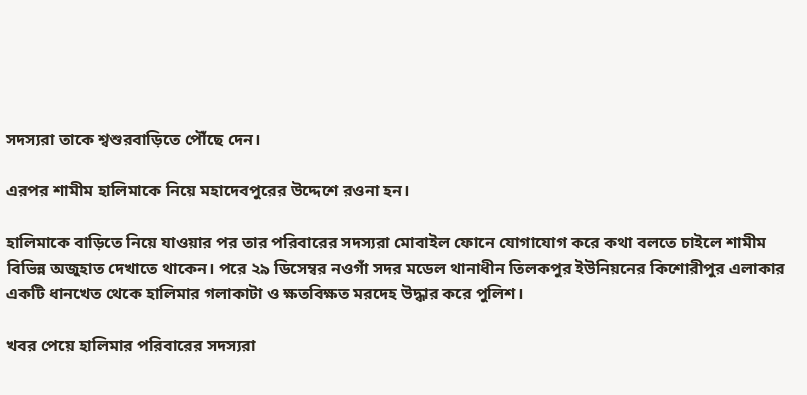সদস্যরা তাকে শ্বশুরবাড়িতে পৌঁছে দেন।

এরপর শামীম হালিমাকে নিয়ে মহাদেবপুরের উদ্দেশে রওনা হন।

হালিমাকে বাড়িতে নিয়ে যাওয়ার পর তার পরিবারের সদস্যরা মোবাইল ফোনে যোগাযোগ করে কথা বলতে চাইলে শামীম বিভিন্ন অজুহাত দেখাতে থাকেন। পরে ২৯ ডিসেম্বর নওগাঁ সদর মডেল থানাধীন তিলকপুর ইউনিয়নের কিশোরীপুর এলাকার একটি ধানখেত থেকে হালিমার গলাকাটা ও ক্ষতবিক্ষত মরদেহ উদ্ধার করে পুলিশ।

খবর পেয়ে হালিমার পরিবারের সদস্যরা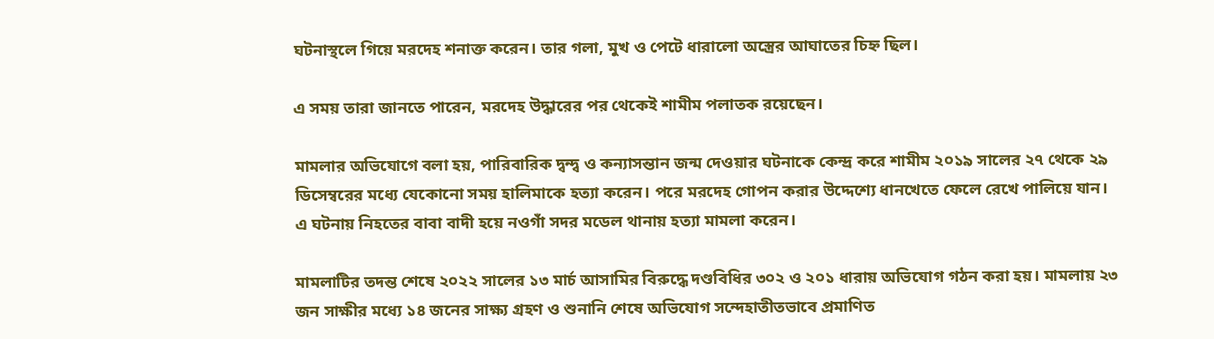ঘটনাস্থলে গিয়ে মরদেহ শনাক্ত করেন। তার গলা, মুখ ও পেটে ধারালো অস্ত্রের আঘাতের চিহ্ন ছিল।

এ সময় তারা জানতে পারেন, মরদেহ উদ্ধারের পর থেকেই শামীম পলাতক রয়েছেন।

মামলার অভিযোগে বলা হয়, পারিবারিক দ্বন্দ্ব ও কন্যাসন্তান জন্ম দেওয়ার ঘটনাকে কেন্দ্র করে শামীম ২০১৯ সালের ২৭ থেকে ২৯ ডিসেম্বরের মধ্যে যেকোনো সময় হালিমাকে হত্যা করেন। পরে মরদেহ গোপন করার উদ্দেশ্যে ধানখেতে ফেলে রেখে পালিয়ে যান। এ ঘটনায় নিহতের বাবা বাদী হয়ে নওগাঁ সদর মডেল থানায় হত্যা মামলা করেন।

মামলাটির তদন্ত শেষে ২০২২ সালের ১৩ মার্চ আসামির বিরুদ্ধে দণ্ডবিধির ৩০২ ও ২০১ ধারায় অভিযোগ গঠন করা হয়। মামলায় ২৩ জন সাক্ষীর মধ্যে ১৪ জনের সাক্ষ্য গ্রহণ ও শুনানি শেষে অভিযোগ সন্দেহাতীতভাবে প্রমাণিত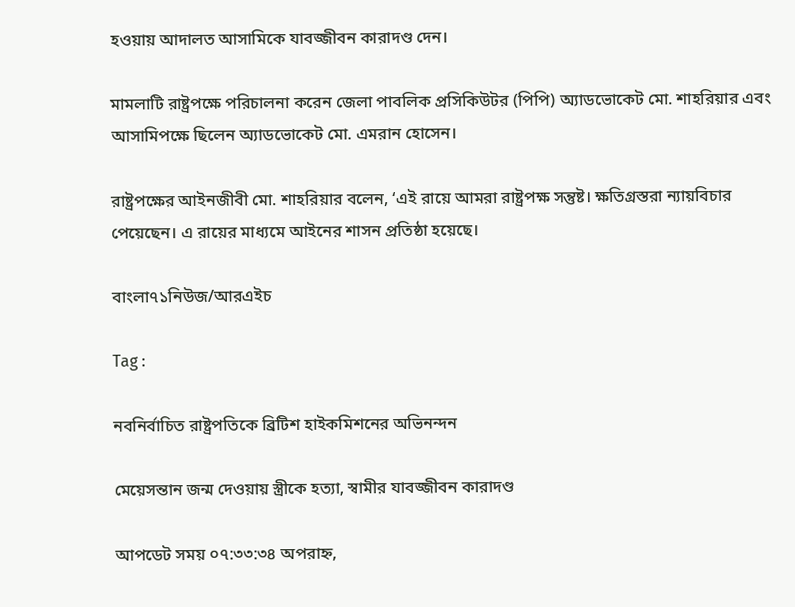হওয়ায় আদালত আসামিকে যাবজ্জীবন কারাদণ্ড দেন।

মামলাটি রাষ্ট্রপক্ষে পরিচালনা করেন জেলা পাবলিক প্রসিকিউটর (পিপি) অ্যাডভোকেট মো. শাহরিয়ার এবং আসামিপক্ষে ছিলেন অ্যাডভোকেট মো. এমরান হোসেন।

রাষ্ট্রপক্ষের আইনজীবী মো. শাহরিয়ার বলেন, ‘এই রায়ে আমরা রাষ্ট্রপক্ষ সন্তুষ্ট। ক্ষতিগ্রস্তরা ন্যায়বিচার পেয়েছেন। এ রায়ের মাধ্যমে আইনের শাসন প্রতিষ্ঠা হয়েছে।

বাংলা৭১নিউজ/আরএইচ

Tag :

নবনির্বাচিত রাষ্ট্রপতিকে ব্রিটিশ হাইকমিশনের অভিনন্দন

মেয়েসন্তান জন্ম দেওয়ায় স্ত্রীকে হত্যা, স্বামীর যাবজ্জীবন কারাদণ্ড

আপডেট সময় ০৭:৩৩:৩৪ অপরাহ্ন,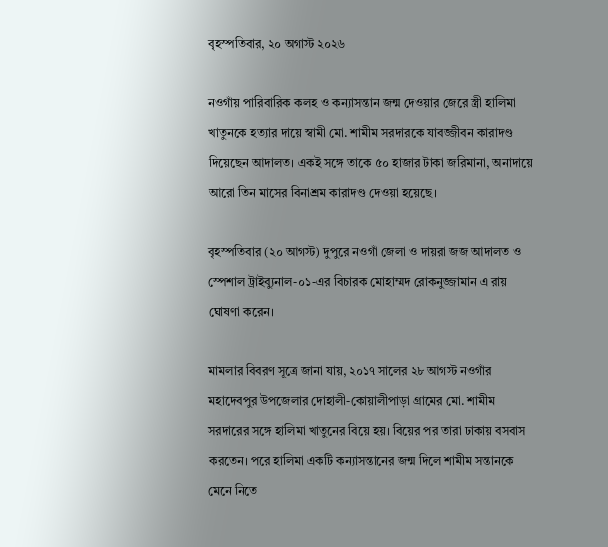বৃহস্পতিবার, ২০ অগাস্ট ২০২৬

নওগাঁয় পারিবারিক কলহ ও কন্যাসন্তান জন্ম দেওয়ার জেরে স্ত্রী হালিমা খাতুনকে হত্যার দায়ে স্বামী মো. শামীম সরদারকে যাবজ্জীবন কারাদণ্ড দিয়েছেন আদালত। একই সঙ্গে তাকে ৫০ হাজার টাকা জরিমানা, অনাদায়ে আরো তিন মাসের বিনাশ্রম কারাদণ্ড দেওয়া হয়েছে।

বৃহস্পতিবার (২০ আগস্ট) দুপুরে নওগাঁ জেলা ও দায়রা জজ আদালত ও স্পেশাল ট্রাইব্যুনাল-০১-এর বিচারক মোহাম্মদ রোকনুজ্জামান এ রায় ঘোষণা করেন।

মামলার বিবরণ সূত্রে জানা যায়, ২০১৭ সালের ২৮ আগস্ট নওগাঁর মহাদেবপুর উপজেলার দোহালী-কোয়ালীপাড়া গ্রামের মো. শামীম সরদারের সঙ্গে হালিমা খাতুনের বিয়ে হয়। বিয়ের পর তারা ঢাকায় বসবাস করতেন। পরে হালিমা একটি কন্যাসন্তানের জন্ম দিলে শামীম সন্তানকে মেনে নিতে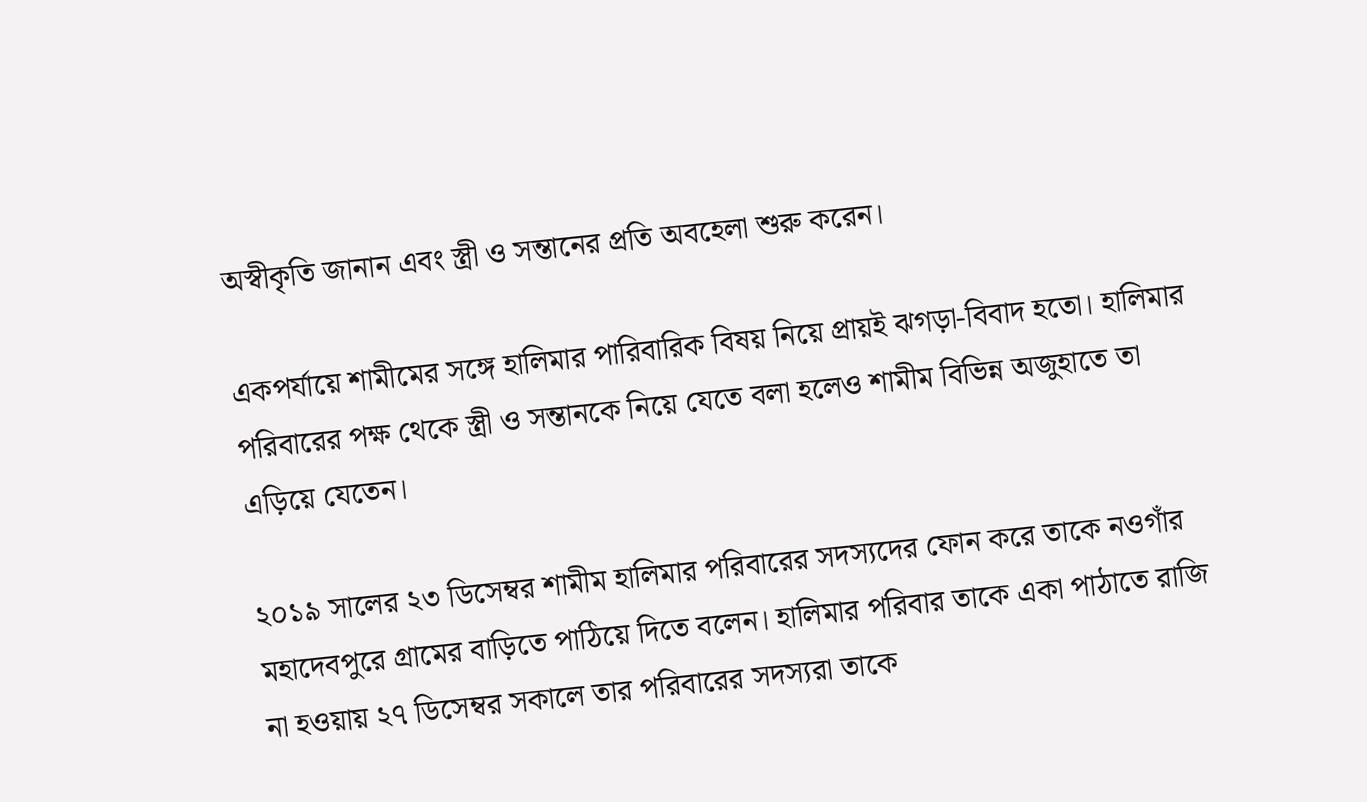অস্বীকৃতি জানান এবং স্ত্রী ও সন্তানের প্রতি অবহেলা শুরু করেন।

একপর্যায়ে শামীমের সঙ্গে হালিমার পারিবারিক বিষয় নিয়ে প্রায়ই ঝগড়া-বিবাদ হতো। হালিমার পরিবারের পক্ষ থেকে স্ত্রী ও সন্তানকে নিয়ে যেতে বলা হলেও শামীম বিভিন্ন অজুহাতে তা এড়িয়ে যেতেন।

২০১৯ সালের ২৩ ডিসেম্বর শামীম হালিমার পরিবারের সদস্যদের ফোন করে তাকে নওগাঁর মহাদেবপুরে গ্রামের বাড়িতে পাঠিয়ে দিতে বলেন। হালিমার পরিবার তাকে একা পাঠাতে রাজি না হওয়ায় ২৭ ডিসেম্বর সকালে তার পরিবারের সদস্যরা তাকে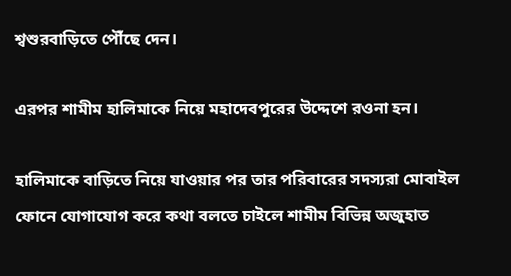শ্বশুরবাড়িতে পৌঁছে দেন।

এরপর শামীম হালিমাকে নিয়ে মহাদেবপুরের উদ্দেশে রওনা হন।

হালিমাকে বাড়িতে নিয়ে যাওয়ার পর তার পরিবারের সদস্যরা মোবাইল ফোনে যোগাযোগ করে কথা বলতে চাইলে শামীম বিভিন্ন অজুহাত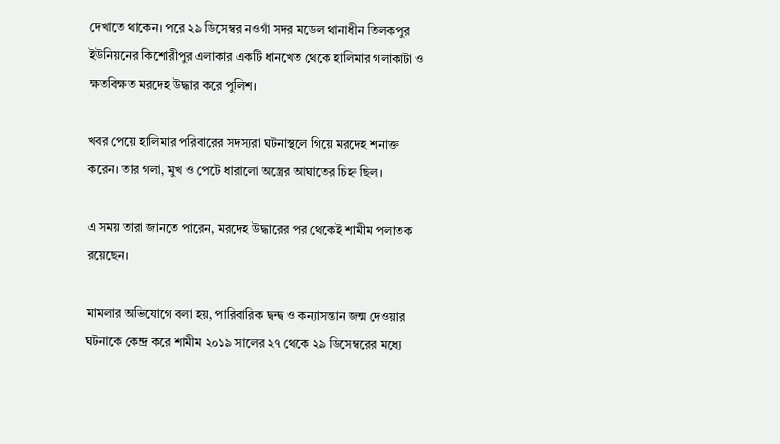দেখাতে থাকেন। পরে ২৯ ডিসেম্বর নওগাঁ সদর মডেল থানাধীন তিলকপুর ইউনিয়নের কিশোরীপুর এলাকার একটি ধানখেত থেকে হালিমার গলাকাটা ও ক্ষতবিক্ষত মরদেহ উদ্ধার করে পুলিশ।

খবর পেয়ে হালিমার পরিবারের সদস্যরা ঘটনাস্থলে গিয়ে মরদেহ শনাক্ত করেন। তার গলা, মুখ ও পেটে ধারালো অস্ত্রের আঘাতের চিহ্ন ছিল।

এ সময় তারা জানতে পারেন, মরদেহ উদ্ধারের পর থেকেই শামীম পলাতক রয়েছেন।

মামলার অভিযোগে বলা হয়, পারিবারিক দ্বন্দ্ব ও কন্যাসন্তান জন্ম দেওয়ার ঘটনাকে কেন্দ্র করে শামীম ২০১৯ সালের ২৭ থেকে ২৯ ডিসেম্বরের মধ্যে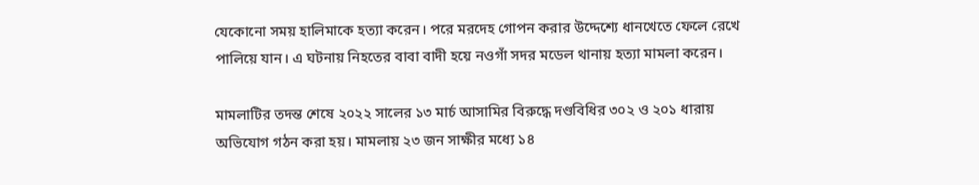যেকোনো সময় হালিমাকে হত্যা করেন। পরে মরদেহ গোপন করার উদ্দেশ্যে ধানখেতে ফেলে রেখে পালিয়ে যান। এ ঘটনায় নিহতের বাবা বাদী হয়ে নওগাঁ সদর মডেল থানায় হত্যা মামলা করেন।

মামলাটির তদন্ত শেষে ২০২২ সালের ১৩ মার্চ আসামির বিরুদ্ধে দণ্ডবিধির ৩০২ ও ২০১ ধারায় অভিযোগ গঠন করা হয়। মামলায় ২৩ জন সাক্ষীর মধ্যে ১৪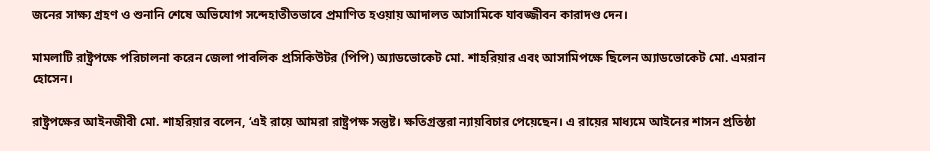জনের সাক্ষ্য গ্রহণ ও শুনানি শেষে অভিযোগ সন্দেহাতীতভাবে প্রমাণিত হওয়ায় আদালত আসামিকে যাবজ্জীবন কারাদণ্ড দেন।

মামলাটি রাষ্ট্রপক্ষে পরিচালনা করেন জেলা পাবলিক প্রসিকিউটর (পিপি) অ্যাডভোকেট মো. শাহরিয়ার এবং আসামিপক্ষে ছিলেন অ্যাডভোকেট মো. এমরান হোসেন।

রাষ্ট্রপক্ষের আইনজীবী মো. শাহরিয়ার বলেন, ‘এই রায়ে আমরা রাষ্ট্রপক্ষ সন্তুষ্ট। ক্ষতিগ্রস্তরা ন্যায়বিচার পেয়েছেন। এ রায়ের মাধ্যমে আইনের শাসন প্রতিষ্ঠা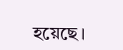হয়েছে।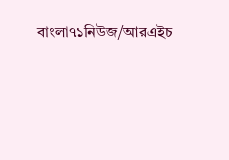বাংলা৭১নিউজ/আরএইচ